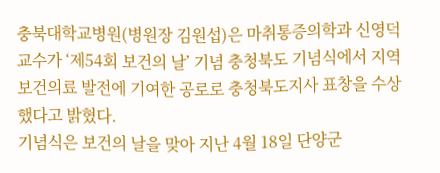충북대학교병원(병원장 김원섭)은 마취통증의학과 신영덕 교수가 ‘제54회 보건의 날’ 기념 충청북도 기념식에서 지역 보건의료 발전에 기여한 공로로 충청북도지사 표창을 수상했다고 밝혔다.
기념식은 보건의 날을 맞아 지난 4월 18일 단양군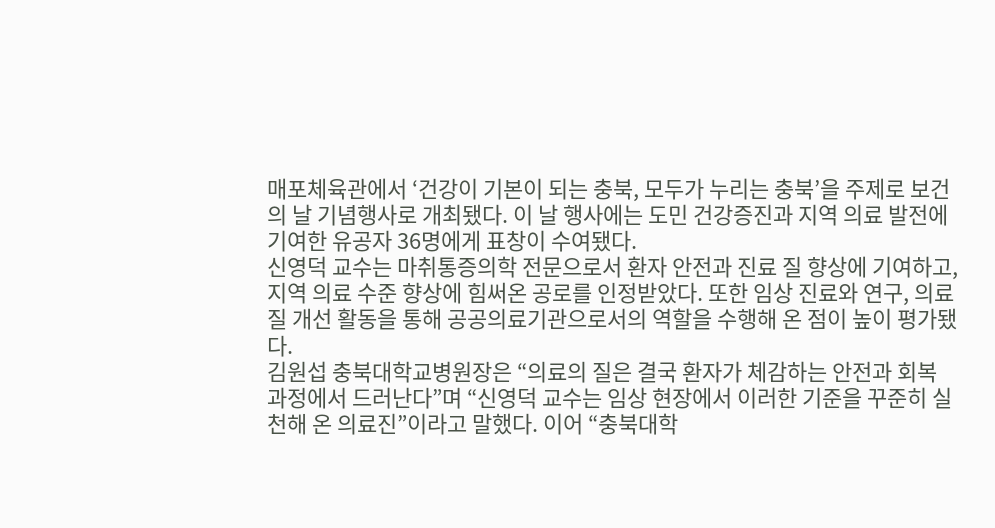매포체육관에서 ‘건강이 기본이 되는 충북, 모두가 누리는 충북’을 주제로 보건의 날 기념행사로 개최됐다. 이 날 행사에는 도민 건강증진과 지역 의료 발전에 기여한 유공자 36명에게 표창이 수여됐다.
신영덕 교수는 마취통증의학 전문으로서 환자 안전과 진료 질 향상에 기여하고, 지역 의료 수준 향상에 힘써온 공로를 인정받았다. 또한 임상 진료와 연구, 의료 질 개선 활동을 통해 공공의료기관으로서의 역할을 수행해 온 점이 높이 평가됐다.
김원섭 충북대학교병원장은 “의료의 질은 결국 환자가 체감하는 안전과 회복 과정에서 드러난다”며 “신영덕 교수는 임상 현장에서 이러한 기준을 꾸준히 실천해 온 의료진”이라고 말했다. 이어 “충북대학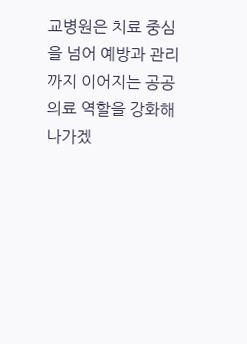교병원은 치료 중심을 넘어 예방과 관리까지 이어지는 공공의료 역할을 강화해 나가겠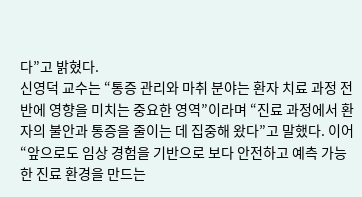다”고 밝혔다.
신영덕 교수는 “통증 관리와 마취 분야는 환자 치료 과정 전반에 영향을 미치는 중요한 영역”이라며 “진료 과정에서 환자의 불안과 통증을 줄이는 데 집중해 왔다”고 말했다. 이어 “앞으로도 임상 경험을 기반으로 보다 안전하고 예측 가능한 진료 환경을 만드는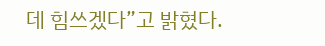데 힘쓰겠다”고 밝혔다.